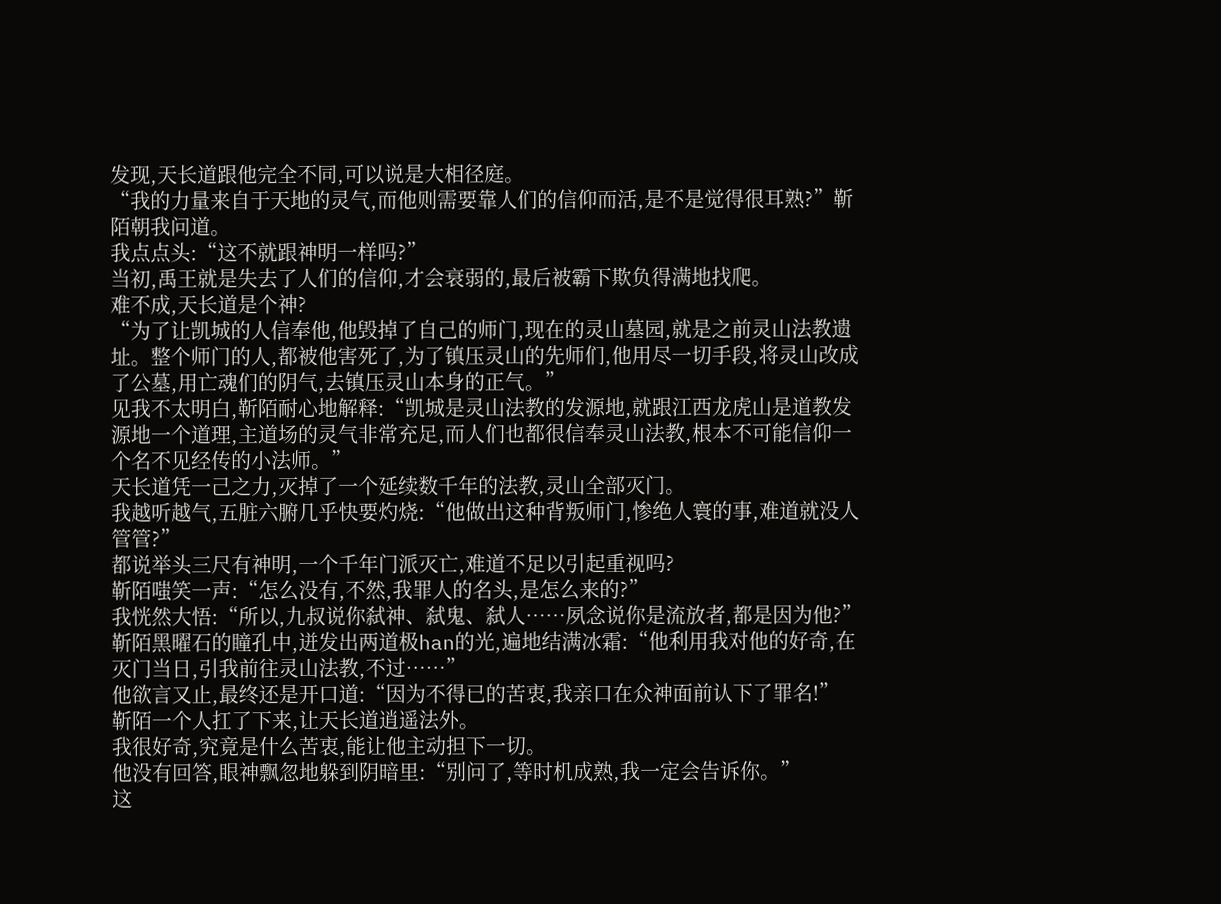发现,天长道跟他完全不同,可以说是大相径庭。
“我的力量来自于天地的灵气,而他则需要靠人们的信仰而活,是不是觉得很耳熟?”靳陌朝我问道。
我点点头:“这不就跟神明一样吗?”
当初,禹王就是失去了人们的信仰,才会衰弱的,最后被霸下欺负得满地找爬。
难不成,天长道是个神?
“为了让凯城的人信奉他,他毁掉了自己的师门,现在的灵山墓园,就是之前灵山法教遗址。整个师门的人,都被他害死了,为了镇压灵山的先师们,他用尽一切手段,将灵山改成了公墓,用亡魂们的阴气,去镇压灵山本身的正气。”
见我不太明白,靳陌耐心地解释:“凯城是灵山法教的发源地,就跟江西龙虎山是道教发源地一个道理,主道场的灵气非常充足,而人们也都很信奉灵山法教,根本不可能信仰一个名不见经传的小法师。”
天长道凭一己之力,灭掉了一个延续数千年的法教,灵山全部灭门。
我越听越气,五脏六腑几乎快要灼烧:“他做出这种背叛师门,惨绝人寰的事,难道就没人管管?”
都说举头三尺有神明,一个千年门派灭亡,难道不足以引起重视吗?
靳陌嗤笑一声:“怎么没有,不然,我罪人的名头,是怎么来的?”
我恍然大悟:“所以,九叔说你弑神、弑鬼、弑人……夙念说你是流放者,都是因为他?”
靳陌黑曜石的瞳孔中,迸发出两道极han的光,遍地结满冰霜:“他利用我对他的好奇,在灭门当日,引我前往灵山法教,不过……”
他欲言又止,最终还是开口道:“因为不得已的苦衷,我亲口在众神面前认下了罪名!”
靳陌一个人扛了下来,让天长道逍遥法外。
我很好奇,究竟是什么苦衷,能让他主动担下一切。
他没有回答,眼神飘忽地躲到阴暗里:“别问了,等时机成熟,我一定会告诉你。”
这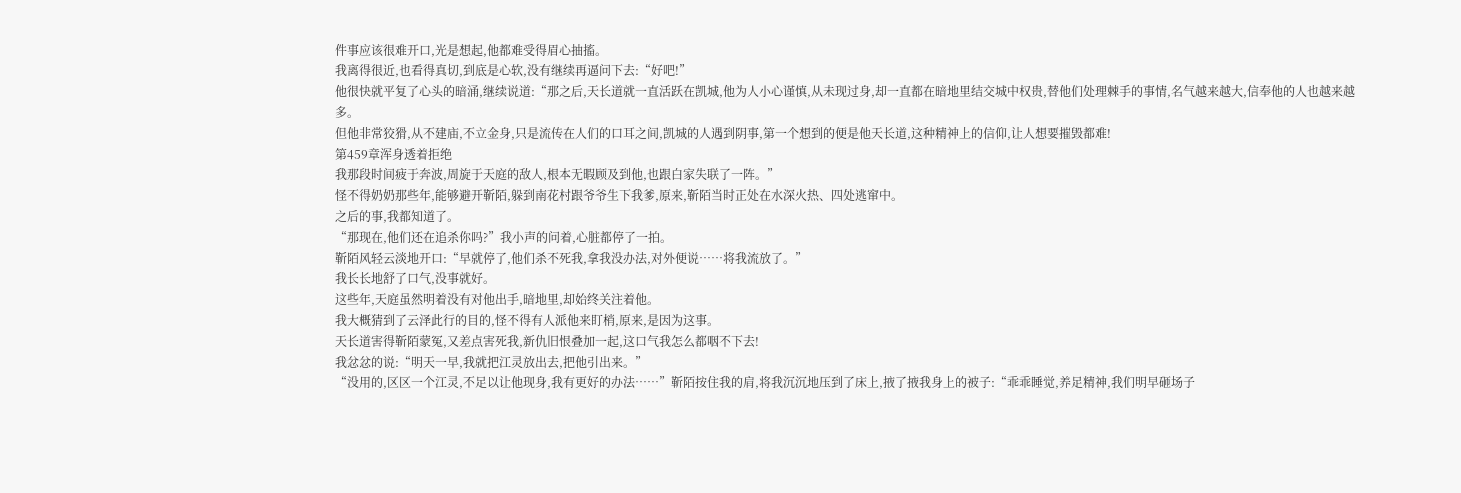件事应该很难开口,光是想起,他都难受得眉心抽搐。
我离得很近,也看得真切,到底是心软,没有继续再逼问下去:“好吧!”
他很快就平复了心头的暗涌,继续说道:“那之后,天长道就一直活跃在凯城,他为人小心谨慎,从未现过身,却一直都在暗地里结交城中权贵,替他们处理棘手的事情,名气越来越大,信奉他的人也越来越多。
但他非常狡猾,从不建庙,不立金身,只是流传在人们的口耳之间,凯城的人遇到阴事,第一个想到的便是他天长道,这种精神上的信仰,让人想要摧毁都难!
第459章浑身透着拒绝
我那段时间疲于奔波,周旋于天庭的敌人,根本无暇顾及到他,也跟白家失联了一阵。”
怪不得奶奶那些年,能够避开靳陌,躲到南花村跟爷爷生下我爹,原来,靳陌当时正处在水深火热、四处逃窜中。
之后的事,我都知道了。
“那现在,他们还在追杀你吗?”我小声的问着,心脏都停了一拍。
靳陌风轻云淡地开口:“早就停了,他们杀不死我,拿我没办法,对外便说……将我流放了。”
我长长地舒了口气,没事就好。
这些年,天庭虽然明着没有对他出手,暗地里,却始终关注着他。
我大概猜到了云泽此行的目的,怪不得有人派他来盯梢,原来,是因为这事。
天长道害得靳陌蒙冤,又差点害死我,新仇旧恨叠加一起,这口气我怎么都咽不下去!
我忿忿的说:“明天一早,我就把江灵放出去,把他引出来。”
“没用的,区区一个江灵,不足以让他现身,我有更好的办法……”靳陌按住我的肩,将我沉沉地压到了床上,掖了掖我身上的被子:“乖乖睡觉,养足精神,我们明早砸场子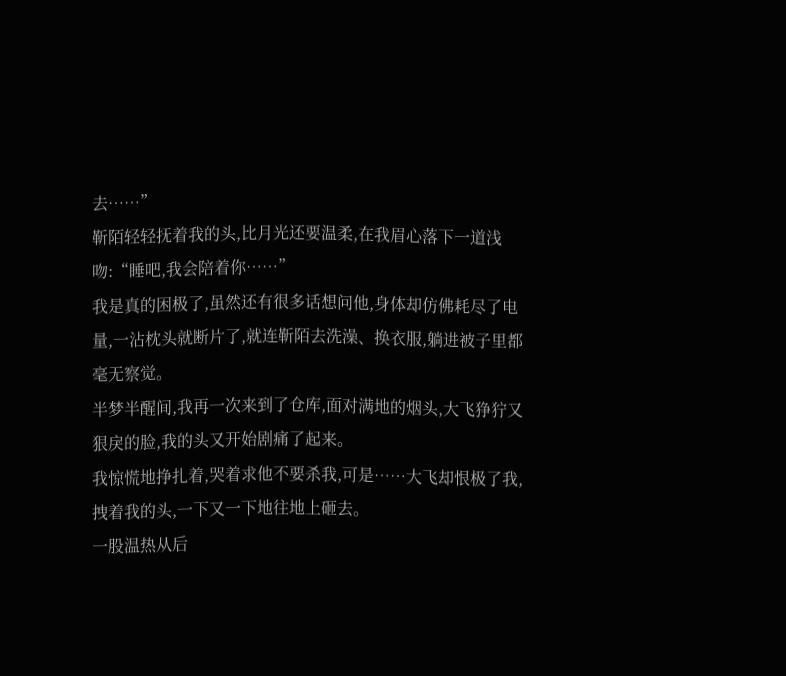去……”
靳陌轻轻抚着我的头,比月光还要温柔,在我眉心落下一道浅吻:“睡吧,我会陪着你……”
我是真的困极了,虽然还有很多话想问他,身体却仿佛耗尽了电量,一沾枕头就断片了,就连靳陌去洗澡、换衣服,躺进被子里都毫无察觉。
半梦半醒间,我再一次来到了仓库,面对满地的烟头,大飞狰狞又狠戾的脸,我的头又开始剧痛了起来。
我惊慌地挣扎着,哭着求他不要杀我,可是……大飞却恨极了我,拽着我的头,一下又一下地往地上砸去。
一股温热从后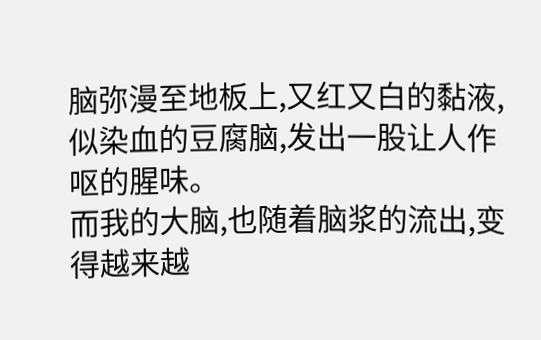脑弥漫至地板上,又红又白的黏液,似染血的豆腐脑,发出一股让人作呕的腥味。
而我的大脑,也随着脑浆的流出,变得越来越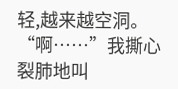轻,越来越空洞。
“啊……”我撕心裂肺地叫